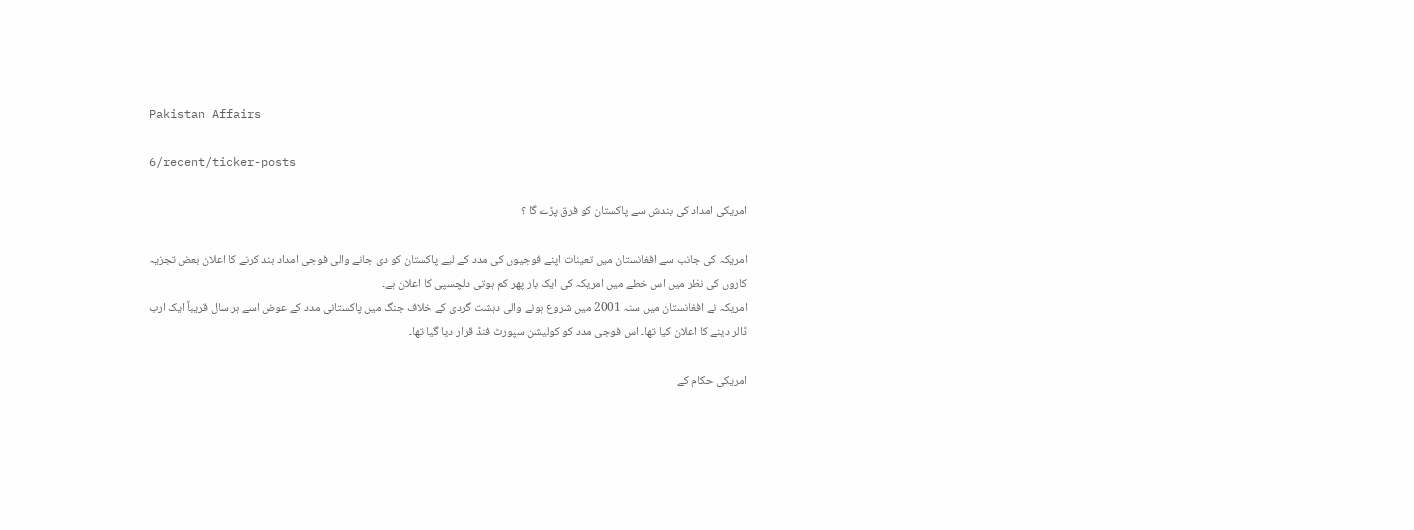Pakistan Affairs

6/recent/ticker-posts

امریکی امداد کی بندش سے پاکستان کو فرق پڑے گا ؟

امریکہ کی جانب سے افغانستان میں تعینات اپنے فوجیوں کی مدد کے لیے پاکستان کو دی جانے والی فوجی امداد بند کرنے کا اعلان بعض تجزیہ کاروں کی نظر میں اس خطے میں امریکہ کی ایک بار پھر کم ہوتی دلچسپی کا اعلان ہے۔
امریکہ نے افغانستان میں سنہ 2001 میں شروع ہونے والی دہشت گردی کے خلاف جنگ میں پاکستانی مدد کے عوض اسے ہر سال قریباً ایک ارب ڈالر دینے کا اعلان کیا تھا۔ اس فوجی مدد کو کولیشن سپورٹ فنڈ قرار دیا گیا تھا۔

امریکی حکام کے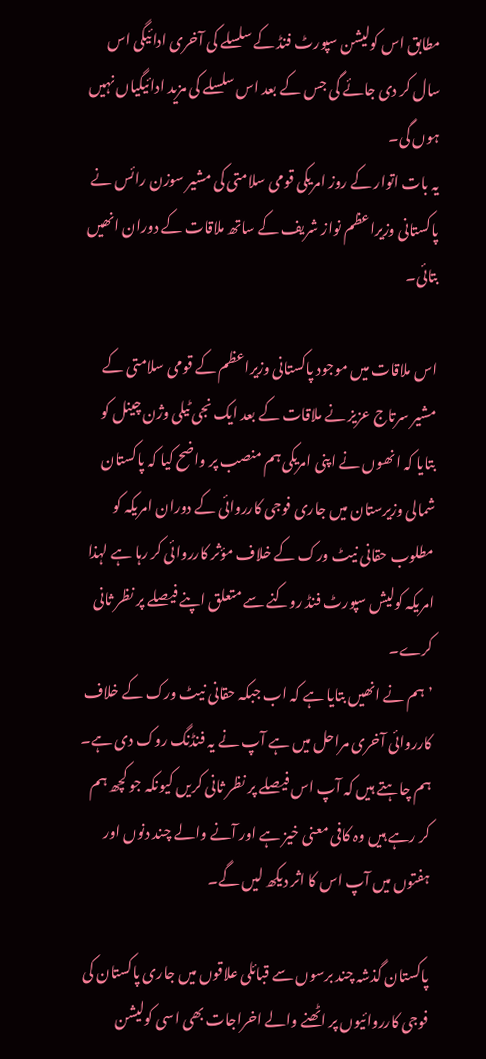مطابق اس کولیشن سپورٹ فنڈ کے سلسلے کی آخری ادائیگی اس سال کر دی جائے گی جس کے بعد اس سلسلے کی مزید ادائیگیاں نہیں ہوں گی۔
یہ بات اتوار کے روز امریکی قومی سلامتی کی مشیر سوزن رائس نے پاکستانی وزیراعظم نواز شریف کے ساتھ ملاقات کے دوران انھیں بتائی۔

اس ملاقات میں موجود پاکستانی وزیراعظم کے قومی سلامتی کے مشیر سرتاج عزیز نے ملاقات کے بعد ایک نجی ٹیلی وژن چینل کو بتایا کہ انھوں نے اپنی امریکی ہم منصب پر واضح کیا کہ پاکستان شمالی وزیرستان میں جاری فوجی کارروائی کے دوران امریکہ کو مطلوب حقانی نیٹ ورک کے خلاف مؤثر کارروائی کر رہا ہے لہذا امریکہ کولیش سپورٹ فنڈ روکنے سے متعلق اپنے فیصلے پر نظر ثانی کرے۔
’ہم نے انھیں بتایا ہے کہ اب جبکہ حقانی نیٹ ورک کے خلاف کارروائی آخری مراحل میں ہے آپ نے یہ فنڈنگ روک دی ہے۔ ہم چاہتے ہیں کہ آپ اس فیصلے پر نظر ثانی کریں کیونکہ جو کچھ ہم کر رہے ہیں وہ کافی معنی خیز ہے اور آنے والے چند دنوں اور ہفتوں میں آپ اس کا اثر دیکھ لیں گے۔

پاکستان گذشہ چند برسوں سے قبائلی علاقوں میں جاری پاکستان کی فوجی کارروائیوں پر اٹھنے والے اخراجات بھی اسی کولیشن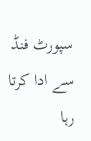سپورٹ فنڈ سے ادا کرتا رہا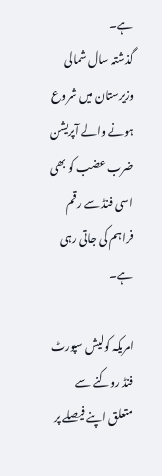ہے۔
گذشتہ سال شمالی وزیرستان میں شروع ہونے والے آپریشن ضرب عضب کو بھی اسی فنڈ سے رقم فراہم کی جاتی رہی ہے۔

امریکہ کولیش سپورٹ فنڈ روکنے سے متعلق اپنے فیصلے پر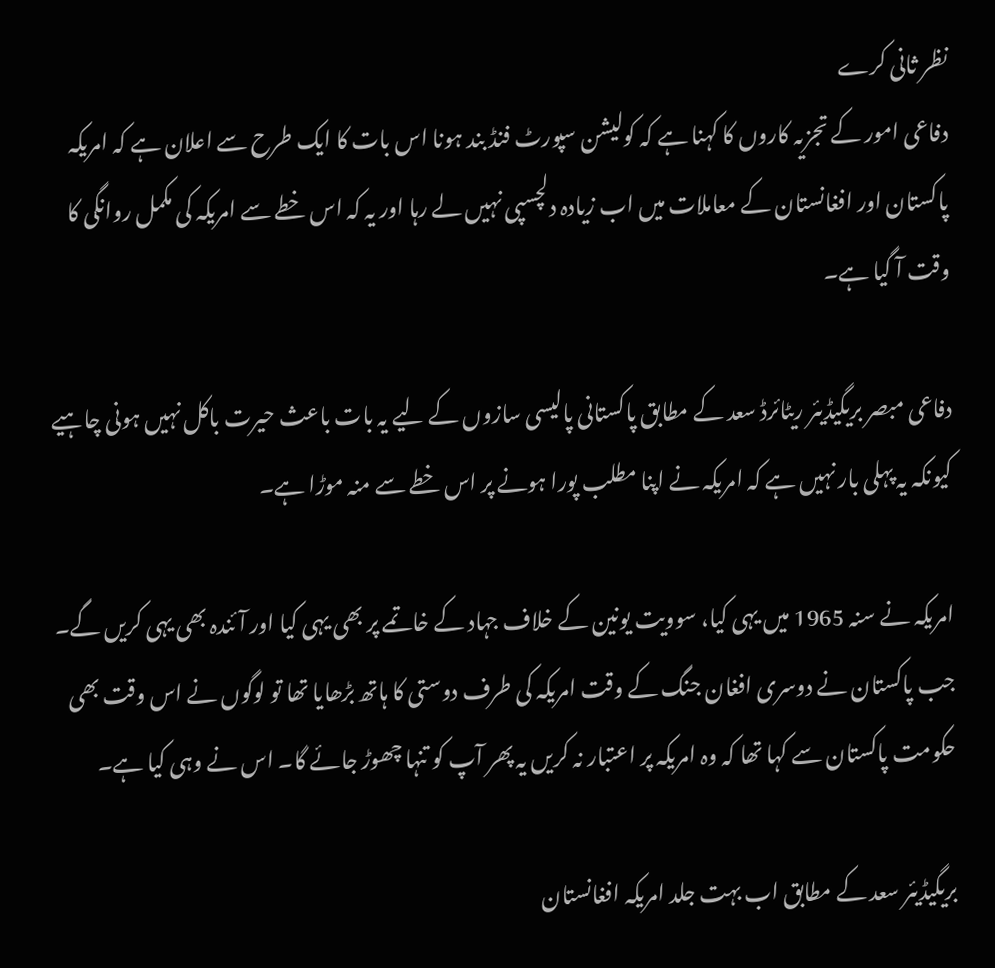نظر ثانی کرے
دفاعی امور کے تجزیہ کاروں کا کہنا ہے کہ کولیشن سپورٹ فنڈ بند ہونا اس بات کا ایک طرح سے اعلان ہے کہ امریکہ پاکستان اور افغانستان کے معاملات میں اب زیادہ دلچسپی نہیں لے رہا اور یہ کہ اس خطے سے امریکہ کی مکمل روانگی کا وقت آ گیا ہے۔

دفاعی مبصر بریگیڈیئر ریٹائرڈ سعد کے مطابق پاکستانی پالیسی سازوں کے لیے یہ بات باعث حیرت باکل نہیں ہونی چاہیے کیونکہ یہ پہلی بار نہیں ہے کہ امریکہ نے اپنا مطلب پورا ہونے پر اس خطے سے منہ موڑا ہے۔

امریکہ نے سنہ 1965 میں یہی کیا، سوویت یونین کے خلاف جہاد کے خاتمے پر بھی یہی کیا اور آئندہ بھی یہی کریں گے۔ جب پاکستان نے دوسری افغان جنگ کے وقت امریکہ کی طرف دوستی کا ہاتھ بڑھایا تھا تو لوگوں نے اس وقت بھی حکومت پاکستان سے کہا تھا کہ وہ امریکہ پر اعتبار نہ کریں یہ پھر آپ کو تنہا چھوڑ جائے گا۔ اس نے وہی کیا ہے۔

بریگیڈیئر سعد کے مطابق اب بہت جلد امریکہ افغانستان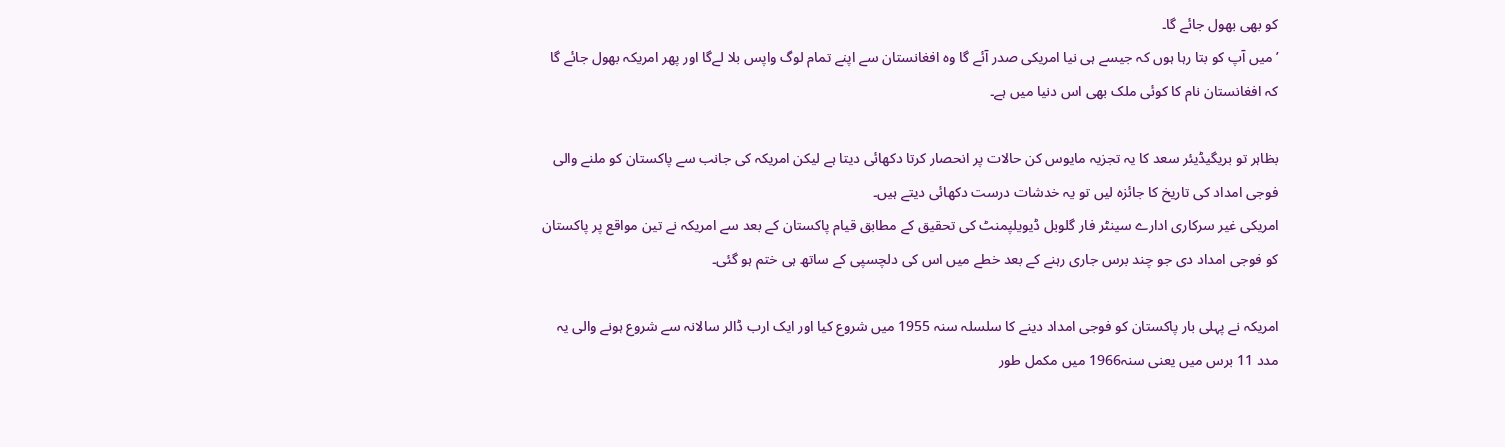کو بھی بھول جائے گا۔
’میں آپ کو بتا رہا ہوں کہ جیسے ہی نیا امریکی صدر آئے گا وہ افغانستان سے اپنے تمام لوگ واپس بلا لےگا اور پھر امریکہ بھول جائے گا کہ افغانستان نام کا کوئی ملک بھی اس دنیا میں ہے۔

بظاہر تو بریگیڈیئر سعد کا یہ تجزیہ مایوس کن حالات پر انحصار کرتا دکھائی دیتا ہے لیکن امریکہ کی جانب سے پاکستان کو ملنے والی فوجی امداد کی تاریخ کا جائزہ لیں تو یہ خدشات درست دکھائی دیتے ہیں۔
امریکی غیر سرکاری ادارے سینٹر فار گلوبل ڈیویلپمنٹ کی تحقیق کے مطابق قیام پاکستان کے بعد سے امریکہ نے تین مواقع پر پاکستان کو فوجی امداد دی جو چند برس جاری رہنے کے بعد خطے میں اس کی دلچسپی کے ساتھ ہی ختم ہو گئی۔

امریکہ نے پہلی بار پاکستان کو فوجی امداد دینے کا سلسلہ سنہ 1955 میں شروع کیا اور ایک ارب ڈالر سالانہ سے شروع ہونے والی یہ مدد 11 برس میں یعنی سنہ1966 میں مکمل طور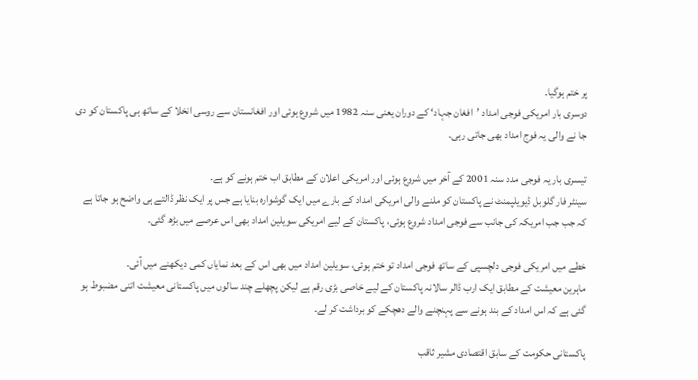پر ختم ہوگیا۔
دوسری بار امریکی فوجی امداد ’افغان جہاد‘ کے دوران یعنی سنہ 1982 میں شروع ہوئی اور افغانستان سے روسی انخلا کے ساتھ ہی پاکستان کو دی جا نے والی یہ فوج امداد بھی جاتی رہی۔

تیسری بار یہ فوجی مدد سنہ 2001 کے آخر میں شروع ہوئی اور امریکی اعلان کے مطابق اب ختم ہونے کو ہے۔
سینٹر فار گلوبل ڈیویلپمنٹ نے پاکستان کو ملنے والی امریکی امداد کے بارے میں ایک گوشوارہ بنایا ہے جس پر ایک نظر ڈالتے ہی واضح ہو جاتا ہے کہ جب جب امریکہ کی جانب سے فوجی امداد شروع ہوئی، پاکستان کے لیے امریکی سویلین امداد بھی اس عرصے میں بڑھ گئی۔

خطے میں امریکی فوجی دلچسپی کے ساتھ فوجی امداد تو ختم ہوئی، سویلین امداد میں بھی اس کے بعد نمایاں کمی دیکھنے میں آئی۔
ماہرین معیشت کے مطابق ایک ارب ڈالر سالانہ پاکستان کے لیے خاصی بڑی رقم ہے لیکن پچھلے چند سالوں میں پاکستانی معیشت اتنی مضبوط ہو گئی ہے کہ اس امداد کے بند ہونے سے پہنچنے والے دھچکے کو برداشت کر لے۔

پاکستانی حکومت کے سابق اقتصادی مشیر ثاقب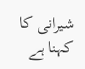شیرانی کا کہنا ہے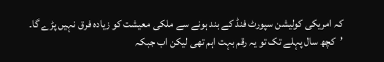کہ امریکی کولیشن سپورٹ فنڈ کے بند ہونے سے ملکی معیشت کو زیادہ فرق نہیں پڑے گا۔
’کچھ سال پہلے تک تو یہ رقم بہت اہم تھی لیکن اب جبکہ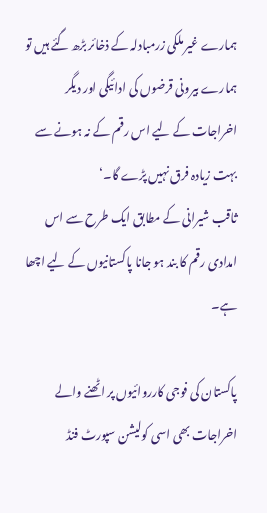ہمارے غیر ملکی زرمبادلہ کے ذخائر بڑھ گئے ہیں تو ہمارے بیرونی قرضوں کی ادائیگی اور دیگر اخراجات کے لیے اس رقم کے نہ ہونے سے بہت زیادہ فرق نہیں پڑے گا۔‘
ثاقب شیرانی کے مطابق ایک طرح سے اس امدادی رقم کا بند ہو جانا پاکستانیوں کے لیے اچھا ہے۔

پاکستان کی فوجی کارروائیوں پر اٹھنے والے اخراجات بھی اسی کولیشن سپورٹ فنڈ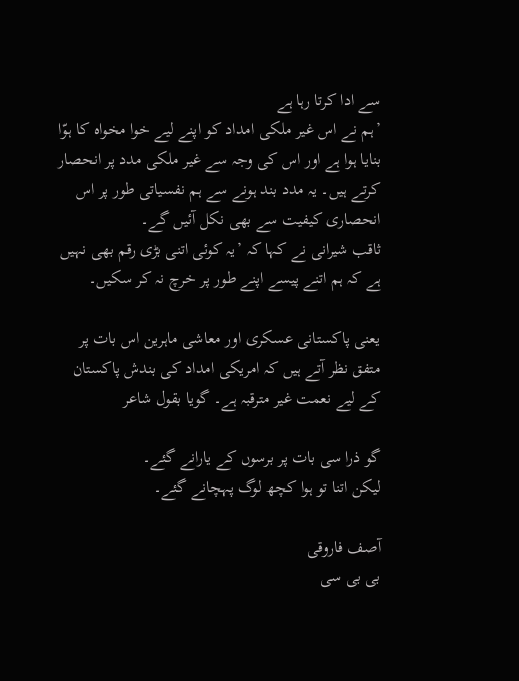سے ادا کرتا رہا ہے
’ہم نے اس غیر ملکی امداد کو اپنے لیے خوا مخواہ کا ہوّا بنایا ہوا ہے اور اس کی وجہ سے غیر ملکی مدد پر انحصار کرتے ہیں۔ یہ مدد بند ہونے سے ہم نفسیاتی طور پر اس انحصاری کیفیت سے بھی نکل آئیں گے۔
ثاقب شیرانی نے کہا کہ ’یہ کوئی اتنی بڑی رقم بھی نہیں ہے کہ ہم اتنے پیسے اپنے طور پر خرچ نہ کر سکیں۔

یعنی پاکستانی عسکری اور معاشی ماہرین اس بات پر متفق نظر آتے ہیں کہ امریکی امداد کی بندش پاکستان کے لیے نعمت غیر مترقبہ ہے۔ گویا بقول شاعر

گو ذرا سی بات پر برسوں کے یارانے گئے۔
لیکن اتنا تو ہوا کچھ لوگ پہچانے گئے۔

آصف فاروقی
بی بی سی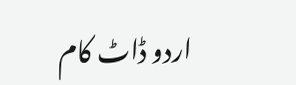اردو ڈاٹ کام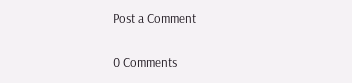Post a Comment

0 Comments